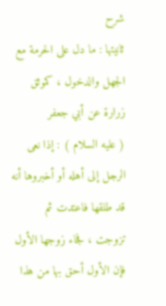شرح
ثانيتها : ما دل على الحرمة مع الجهل والدخول ، كموثق زرارة عن أبي جعفر
( عليه السلام ) : إذا نعى الرجل إلى أهله أو أخبروها أنه قد طلقها فاعتدت ثم
تزوجت ، فجاء زوجها الأول فإن الأول أحق بها من هذا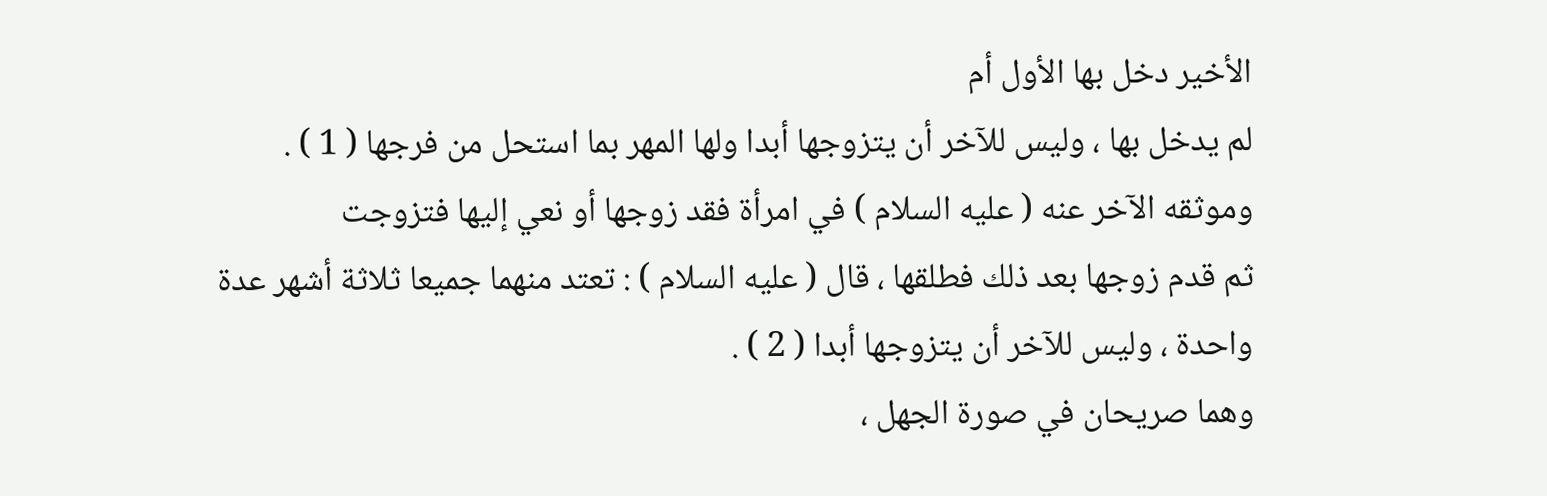الأخير دخل بها الأول أم
لم يدخل بها ، وليس للآخر أن يتزوجها أبدا ولها المهر بما استحل من فرجها ( 1 ) .
وموثقه الآخر عنه ( عليه السلام ) في امرأة فقد زوجها أو نعي إليها فتزوجت
ثم قدم زوجها بعد ذلك فطلقها ، قال ( عليه السلام ) : تعتد منهما جميعا ثلاثة أشهر عدة
واحدة ، وليس للآخر أن يتزوجها أبدا ( 2 ) .
وهما صريحان في صورة الجهل ،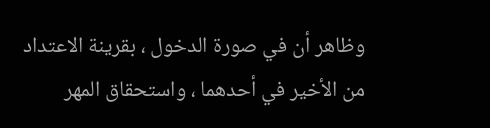وظاهر أن في صورة الدخول ، بقرينة الاعتداد
من الأخير في أحدهما ، واستحقاق المهر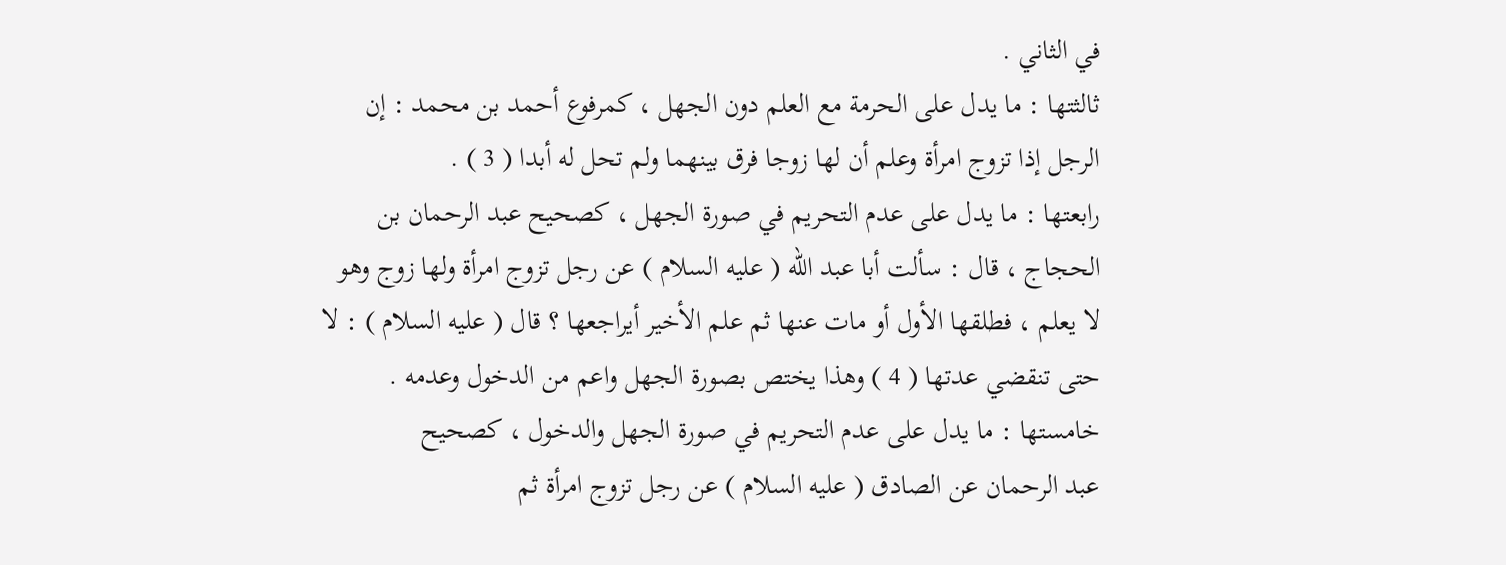في الثاني .
ثالثتها : ما يدل على الحرمة مع العلم دون الجهل ، كمرفوع أحمد بن محمد : إن
الرجل إذا تزوج امرأة وعلم أن لها زوجا فرق بينهما ولم تحل له أبدا ( 3 ) .
رابعتها : ما يدل على عدم التحريم في صورة الجهل ، كصحيح عبد الرحمان بن
الحجاج ، قال : سألت أبا عبد الله ( عليه السلام ) عن رجل تزوج امرأة ولها زوج وهو
لا يعلم ، فطلقها الأول أو مات عنها ثم علم الأخير أيراجعها ؟ قال ( عليه السلام ) : لا
حتى تنقضي عدتها ( 4 ) وهذا يختص بصورة الجهل واعم من الدخول وعدمه .
خامستها : ما يدل على عدم التحريم في صورة الجهل والدخول ، كصحيح
عبد الرحمان عن الصادق ( عليه السلام ) عن رجل تزوج امرأة ثم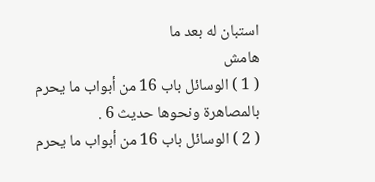استبان له بعد ما
هامش
( 1 ) الوسائل باب 16 من أبواب ما يحرم بالمصاهرة ونحوها حديث 6 .
( 2 ) الوسائل باب 16 من أبواب ما يحرم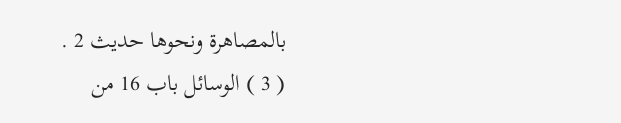بالمصاهرة ونحوها حديث 2 .
( 3 ) الوسائل باب 16 من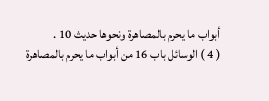أبواب ما يحرم بالمصاهرة ونحوها حديث 10 .
( 4 ) الوسائل باب 16 من أبواب ما يحرم بالمصاهرة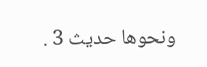ونحوها حديث 3 .